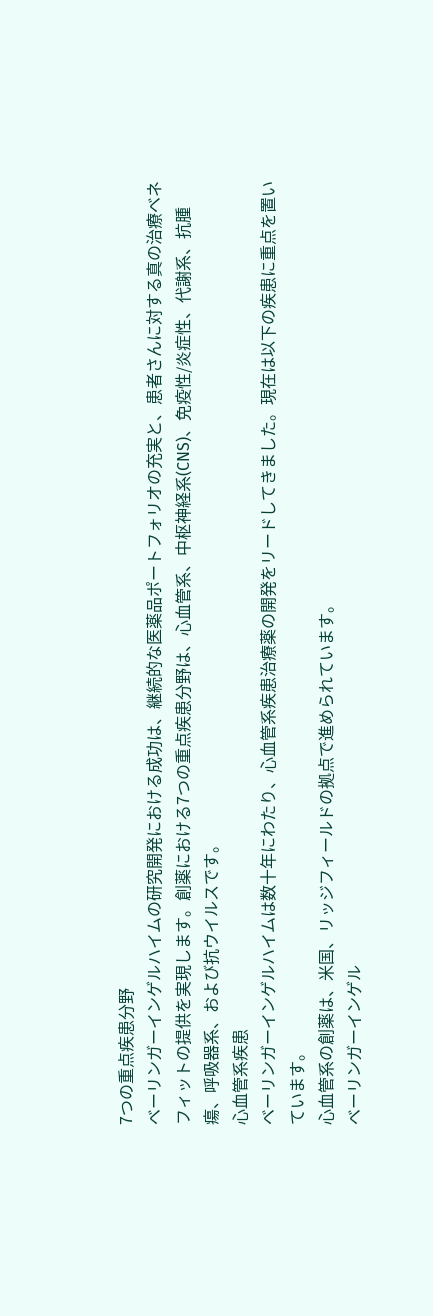7つの重点疾患分野
ベーリンガーインゲルハイムの研究開発における成功は、継続的な医薬品ポートフォリオの充実と、患者さんに対する真の治療ベネフィットの提供を実現します。創薬における7つの重点疾患分野は、心血管系、中枢神経系(CNS)、免疫性/炎症性、代謝系、抗腫瘍、呼吸器系、および抗ウイルスです。
心血管系疾患
ベーリンガーインゲルハイムは数十年にわたり、心血管系疾患治療薬の開発をリードしてきました。現在は以下の疾患に重点を置いています。
心血管系の創薬は、米国、リッジフィールドの拠点で進められています。
ベーリンガーインゲル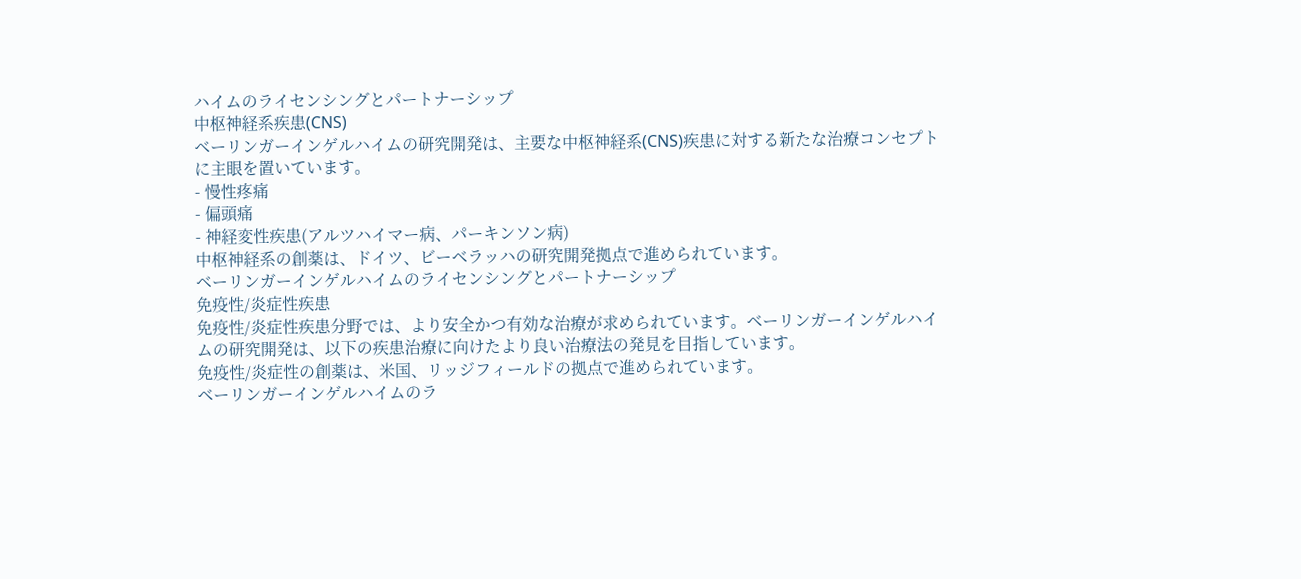ハイムのライセンシングとパートナーシップ
中枢神経系疾患(CNS)
ベーリンガーインゲルハイムの研究開発は、主要な中枢神経系(CNS)疾患に対する新たな治療コンセプトに主眼を置いています。
- 慢性疼痛
- 偏頭痛
- 神経変性疾患(アルツハイマー病、パーキンソン病)
中枢神経系の創薬は、ドイツ、ビーベラッハの研究開発拠点で進められています。
ベーリンガーインゲルハイムのライセンシングとパートナーシップ
免疫性/炎症性疾患
免疫性/炎症性疾患分野では、より安全かつ有効な治療が求められています。ベーリンガーインゲルハイムの研究開発は、以下の疾患治療に向けたより良い治療法の発見を目指しています。
免疫性/炎症性の創薬は、米国、リッジフィールドの拠点で進められています。
ベーリンガーインゲルハイムのラ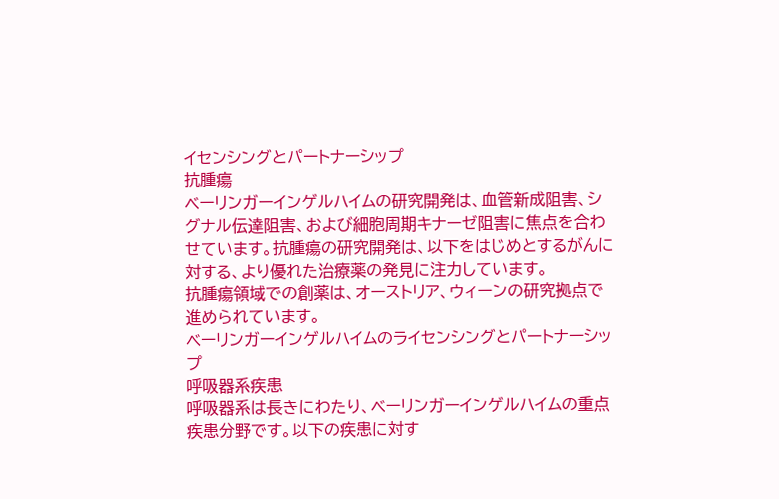イセンシングとパートナーシップ
抗腫瘍
ベーリンガーインゲルハイムの研究開発は、血管新成阻害、シグナル伝達阻害、および細胞周期キナーゼ阻害に焦点を合わせています。抗腫瘍の研究開発は、以下をはじめとするがんに対する、より優れた治療薬の発見に注力しています。
抗腫瘍領域での創薬は、オーストリア、ウィーンの研究拠点で進められています。
ベーリンガーインゲルハイムのライセンシングとパートナーシップ
呼吸器系疾患
呼吸器系は長きにわたり、ベーリンガーインゲルハイムの重点疾患分野です。以下の疾患に対す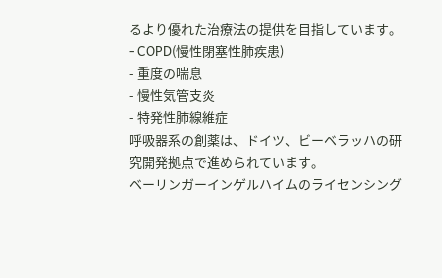るより優れた治療法の提供を目指しています。
- COPD(慢性閉塞性肺疾患)
- 重度の喘息
- 慢性気管支炎
- 特発性肺線維症
呼吸器系の創薬は、ドイツ、ビーベラッハの研究開発拠点で進められています。
ベーリンガーインゲルハイムのライセンシング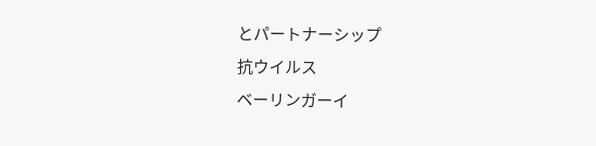とパートナーシップ
抗ウイルス
ベーリンガーイ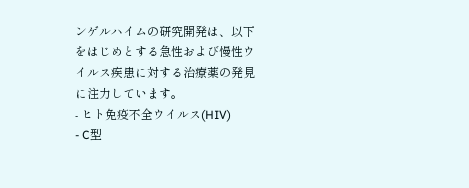ンゲルハイムの研究開発は、以下をはじめとする急性および慢性ウイルス疾患に対する治療薬の発見に注力しています。
- ヒト免疫不全ウイルス(HIV)
- C型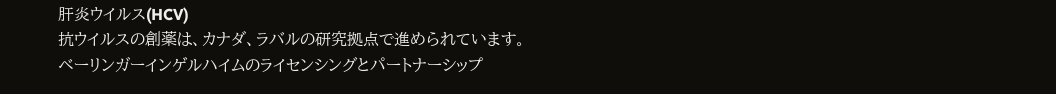肝炎ウイルス(HCV)
抗ウイルスの創薬は、カナダ、ラバルの研究拠点で進められています。
ベーリンガーインゲルハイムのライセンシングとパートナーシップ